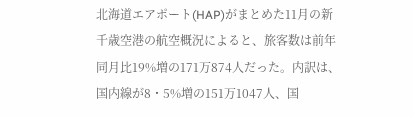北海道エアポート(HAP)がまとめた11月の新千歳空港の航空概況によると、旅客数は前年同月比19%増の171万874人だった。内訳は、国内線が8・5%増の151万1047人、国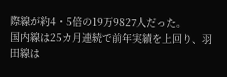際線が約4・5倍の19万9827人だった。
国内線は25カ月連続で前年実績を上回り、羽田線は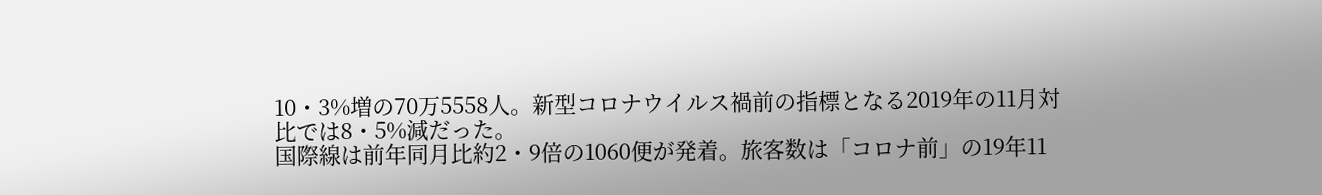10・3%増の70万5558人。新型コロナウイルス禍前の指標となる2019年の11月対比では8・5%減だった。
国際線は前年同月比約2・9倍の1060便が発着。旅客数は「コロナ前」の19年11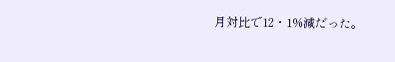月対比で12・1%減だった。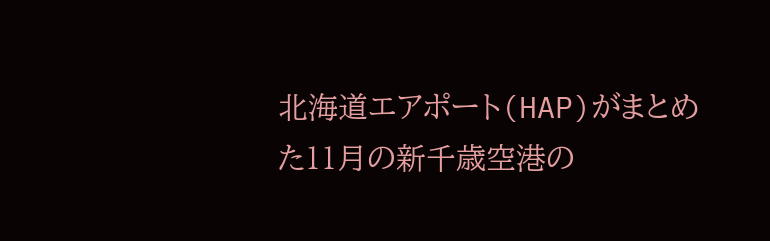北海道エアポート(HAP)がまとめた11月の新千歳空港の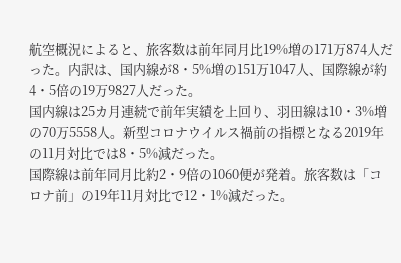航空概況によると、旅客数は前年同月比19%増の171万874人だった。内訳は、国内線が8・5%増の151万1047人、国際線が約4・5倍の19万9827人だった。
国内線は25カ月連続で前年実績を上回り、羽田線は10・3%増の70万5558人。新型コロナウイルス禍前の指標となる2019年の11月対比では8・5%減だった。
国際線は前年同月比約2・9倍の1060便が発着。旅客数は「コロナ前」の19年11月対比で12・1%減だった。